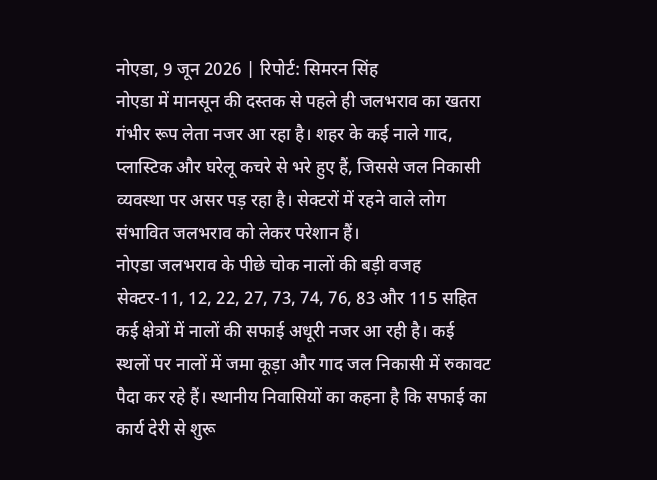नोएडा, 9 जून 2026 | रिपोर्ट: सिमरन सिंह
नोएडा में मानसून की दस्तक से पहले ही जलभराव का खतरा गंभीर रूप लेता नजर आ रहा है। शहर के कई नाले गाद, प्लास्टिक और घरेलू कचरे से भरे हुए हैं, जिससे जल निकासी व्यवस्था पर असर पड़ रहा है। सेक्टरों में रहने वाले लोग संभावित जलभराव को लेकर परेशान हैं।
नोएडा जलभराव के पीछे चोक नालों की बड़ी वजह
सेक्टर-11, 12, 22, 27, 73, 74, 76, 83 और 115 सहित कई क्षेत्रों में नालों की सफाई अधूरी नजर आ रही है। कई स्थलों पर नालों में जमा कूड़ा और गाद जल निकासी में रुकावट पैदा कर रहे हैं। स्थानीय निवासियों का कहना है कि सफाई का कार्य देरी से शुरू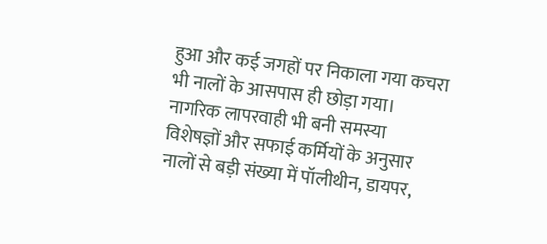हुआ और कई जगहों पर निकाला गया कचरा भी नालों के आसपास ही छोड़ा गया।
नागरिक लापरवाही भी बनी समस्या
विशेषज्ञों और सफाई कर्मियों के अनुसार नालों से बड़ी संख्या में पॉलीथीन, डायपर,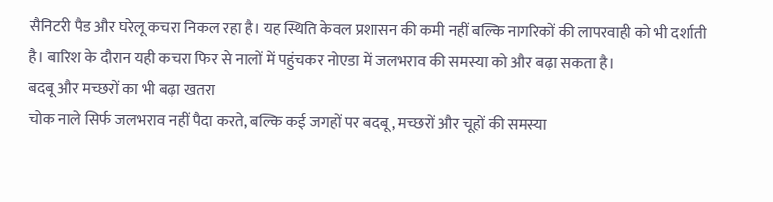सैनिटरी पैड और घरेलू कचरा निकल रहा है। यह स्थिति केवल प्रशासन की कमी नहीं बल्कि नागरिकों की लापरवाही को भी दर्शाती है। बारिश के दौरान यही कचरा फिर से नालों में पहुंचकर नोएडा में जलभराव की समस्या को और बढ़ा सकता है।
बदबू और मच्छरों का भी बढ़ा खतरा
चोक नाले सिर्फ जलभराव नहीं पैदा करते, बल्कि कई जगहों पर बदबू, मच्छरों और चूहों की समस्या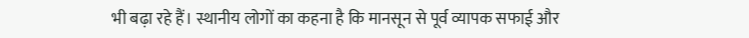भी बढ़ा रहे हैं। स्थानीय लोगों का कहना है कि मानसून से पूर्व व्यापक सफाई और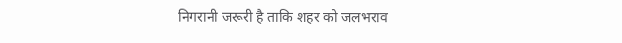निगरानी जरूरी है ताकि शहर को जलभराव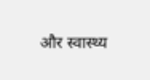और स्वास्थ्य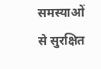समस्याओं से सुरक्षित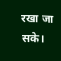रखा जा सके।